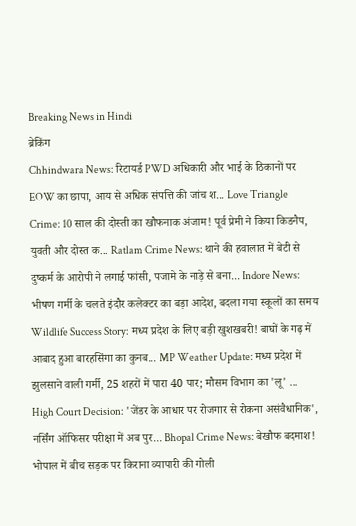Breaking News in Hindi
ब्रेकिंग
Chhindwara News: रिटायर्ड PWD अधिकारी और भाई के ठिकानों पर EOW का छापा, आय से अधिक संपत्ति की जांच श... Love Triangle Crime: 10 साल की दोस्ती का खौफनाक अंजाम! पूर्व प्रेमी ने किया किडनैप, युवती और दोस्त क... Ratlam Crime News: थाने की हवालात में बेटी से दुष्कर्म के आरोपी ने लगाई फांसी, पजामे के नाड़े से बना... Indore News: भीषण गर्मी के चलते इंदौर कलेक्टर का बड़ा आदेश, बदला गया स्कूलों का समय Wildlife Success Story: मध्य प्रदेश के लिए बड़ी खुशखबरी! बाघों के गढ़ में आबाद हुआ बारहसिंगा का कुनब... MP Weather Update: मध्य प्रदेश में झुलसाने वाली गर्मी, 25 शहरों में पारा 40 पार; मौसम विभाग का 'लू' ... High Court Decision: 'जेंडर के आधार पर रोजगार से रोकना असंवैधानिक', नर्सिंग ऑफिसर परीक्षा में अब पुर... Bhopal Crime News: बेखौफ बदमाश! भोपाल में बीच सड़क पर किराना व्यापारी की गोली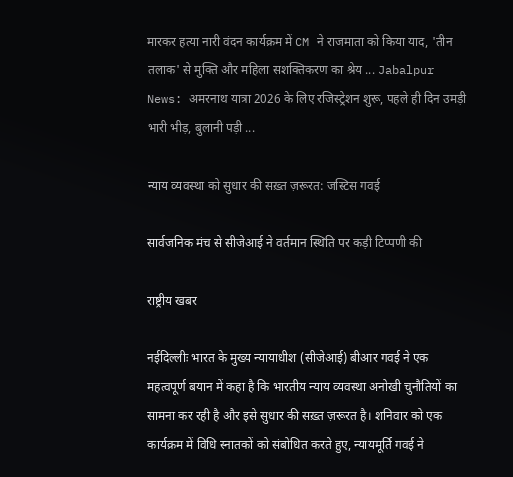मारकर हत्या नारी वंदन कार्यक्रम में CM ने राजमाता को किया याद, 'तीन तलाक' से मुक्ति और महिला सशक्तिकरण का श्रेय ... Jabalpur News: अमरनाथ यात्रा 2026 के लिए रजिस्ट्रेशन शुरू, पहले ही दिन उमड़ी भारी भीड़, बुलानी पड़ी ...

न्याय व्यवस्था को सुधार की सख़्त ज़रूरत: जस्टिस गवई

सार्वजनिक मंच से सीजेआई ने वर्तमान स्थिति पर कड़ी टिप्पणी की

राष्ट्रीय खबर

नईदिल्लीः भारत के मुख्य न्यायाधीश (सीजेआई) बीआर गवई ने एक महत्वपूर्ण बयान में कहा है कि भारतीय न्याय व्यवस्था अनोखी चुनौतियों का सामना कर रही है और इसे सुधार की सख़्त ज़रूरत है। शनिवार को एक कार्यक्रम में विधि स्नातकों को संबोधित करते हुए, न्यायमूर्ति गवई ने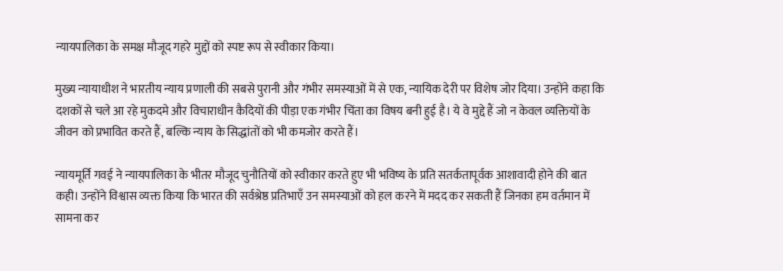न्यायपालिका के समक्ष मौजूद गहरे मुद्दों को स्पष्ट रूप से स्वीकार किया।

मुख्य न्यायाधीश ने भारतीय न्याय प्रणाली की सबसे पुरानी और गंभीर समस्याओं में से एक, न्यायिक देरी पर विशेष जोर दिया। उन्होंने कहा कि दशकों से चले आ रहे मुकदमे और विचाराधीन कैदियों की पीड़ा एक गंभीर चिंता का विषय बनी हुई है। ये वे मुद्दे हैं जो न केवल व्यक्तियों के जीवन को प्रभावित करते हैं, बल्कि न्याय के सिद्धांतों को भी कमजोर करते हैं।

न्यायमूर्ति गवई ने न्यायपालिका के भीतर मौजूद चुनौतियों को स्वीकार करते हुए भी भविष्य के प्रति सतर्कतापूर्वक आशावादी होने की बात कही। उन्होंने विश्वास व्यक्त किया कि भारत की सर्वश्रेष्ठ प्रतिभाएँ उन समस्याओं को हल करने में मदद कर सकती हैं जिनका हम वर्तमान में सामना कर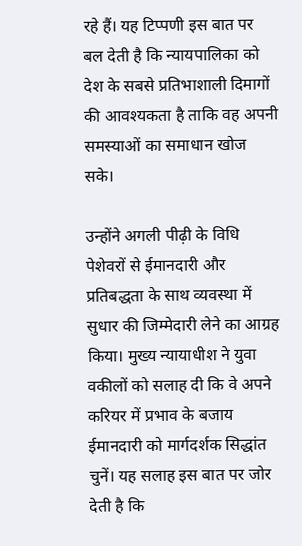रहे हैं। यह टिप्पणी इस बात पर बल देती है कि न्यायपालिका को देश के सबसे प्रतिभाशाली दिमागों की आवश्यकता है ताकि वह अपनी समस्याओं का समाधान खोज सके।

उन्होंने अगली पीढ़ी के विधि पेशेवरों से ईमानदारी और प्रतिबद्धता के साथ व्यवस्था में सुधार की जिम्मेदारी लेने का आग्रह किया। मुख्य न्यायाधीश ने युवा वकीलों को सलाह दी कि वे अपने करियर में प्रभाव के बजाय ईमानदारी को मार्गदर्शक सिद्धांत चुनें। यह सलाह इस बात पर जोर देती है कि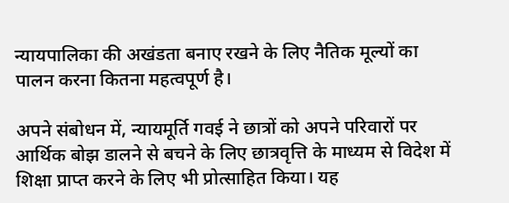न्यायपालिका की अखंडता बनाए रखने के लिए नैतिक मूल्यों का पालन करना कितना महत्वपूर्ण है।

अपने संबोधन में, न्यायमूर्ति गवई ने छात्रों को अपने परिवारों पर आर्थिक बोझ डालने से बचने के लिए छात्रवृत्ति के माध्यम से विदेश में शिक्षा प्राप्त करने के लिए भी प्रोत्साहित किया। यह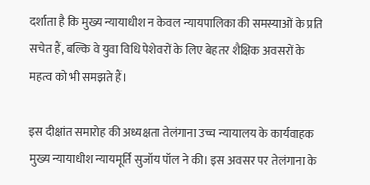दर्शाता है कि मुख्य न्यायाधीश न केवल न्यायपालिका की समस्याओं के प्रति सचेत हैं, बल्कि वे युवा विधि पेशेवरों के लिए बेहतर शैक्षिक अवसरों के महत्व को भी समझते हैं।

इस दीक्षांत समारोह की अध्यक्षता तेलंगाना उच्च न्यायालय के कार्यवाहक मुख्य न्यायाधीश न्यायमूर्ति सुजॉय पॉल ने की। इस अवसर पर तेलंगाना के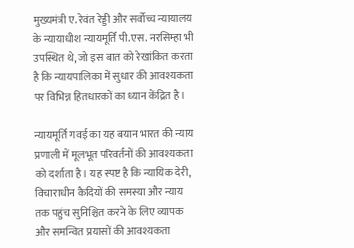मुख्यमंत्री ए. रेवंत रेड्डी और सर्वोच्च न्यायालय के न्यायाधीश न्यायमूर्ति पी.एस. नरसिम्हा भी उपस्थित थे, जो इस बात को रेखांकित करता है कि न्यायपालिका में सुधार की आवश्यकता पर विभिन्न हितधारकों का ध्यान केंद्रित है।

न्यायमूर्ति गवई का यह बयान भारत की न्याय प्रणाली में मूलभूत परिवर्तनों की आवश्यकता को दर्शाता है। यह स्पष्ट है कि न्यायिक देरी, विचाराधीन कैदियों की समस्या और न्याय तक पहुंच सुनिश्चित करने के लिए व्यापक और समन्वित प्रयासों की आवश्यकता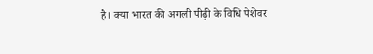है। क्या भारत की अगली पीढ़ी के विधि पेशेवर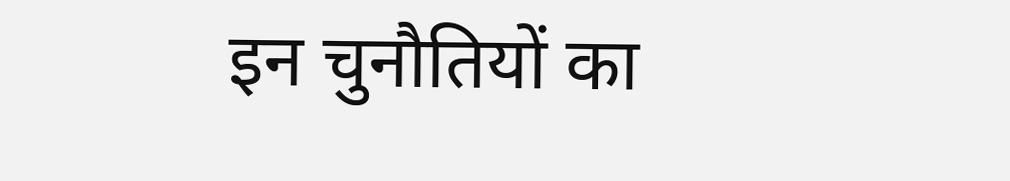इन चुनौतियों का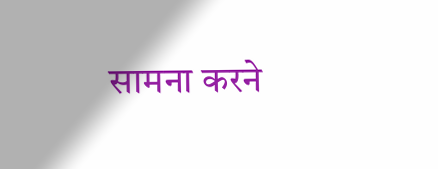सामना करने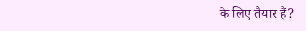के लिए तैयार हैं?